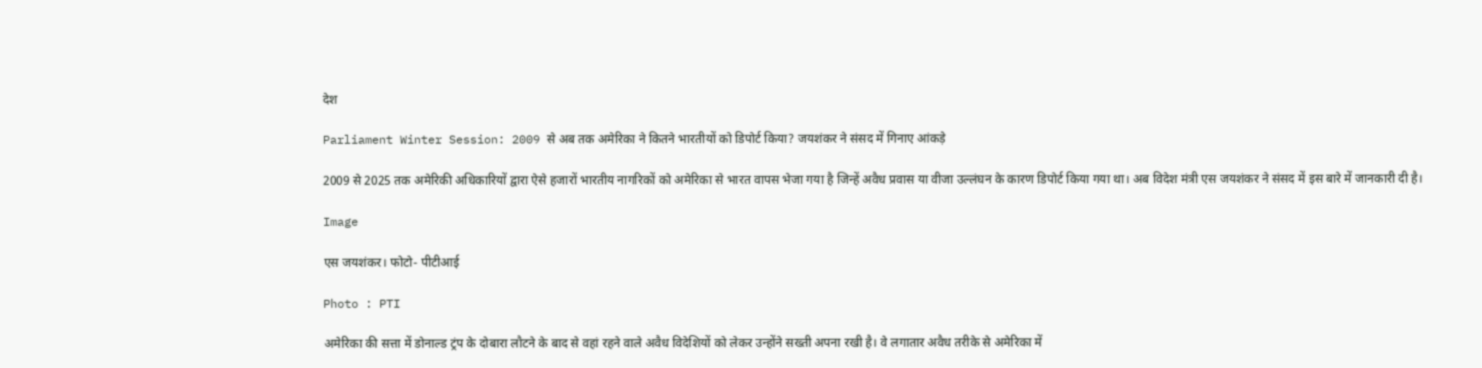देश

Parliament Winter Session: 2009 से अब तक अमेरिका ने कितने भारतीयों को डिपोर्ट किया? जयशंकर ने संसद में गिनाए आंकड़े

2009 से 2025 तक अमेरिकी अधिकारियों द्वारा ऐसे हजारों भारतीय नागरिकों को अमेरिका से भारत वापस भेजा गया है जिन्हें अवैध प्रवास या वीजा उल्लंघन के कारण डिपोर्ट किया गया था। अब विदेश मंत्री एस जयशंकर ने संसद में इस बारे में जानकारी दी है।

Image

एस जयशंकर। फोटो- पीटीआई

Photo : PTI

अमेरिका की सत्ता में डोनाल्ड ट्रंप के दोबारा लौटने के बाद से वहां रहने वाले अवैध विदेशियों को लेकर उन्होंने सख्ती अपना रखी है। वे लगातार अवैध तरीके से अमेरिका में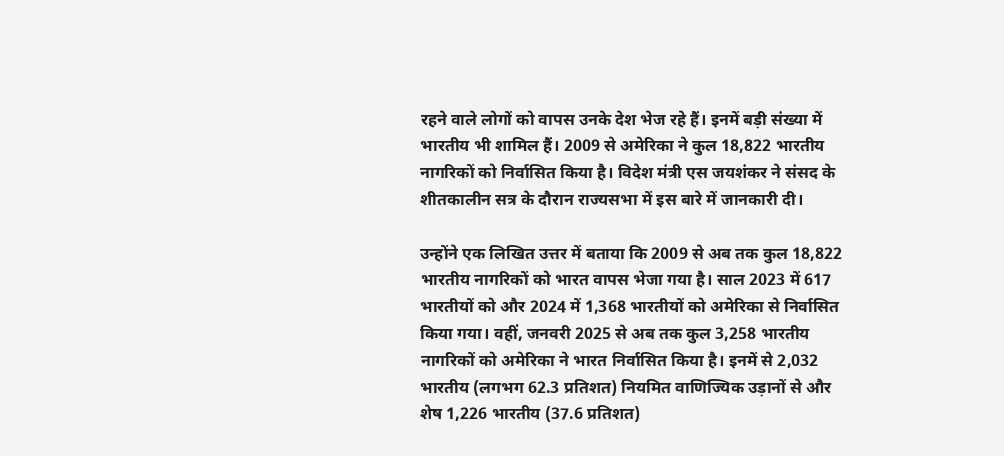रहने वाले लोगों को वापस उनके देश भेज रहे हैं। इनमें बड़ी संख्या में भारतीय भी शामिल हैं। 2009 से अमेरिका ने कुल 18,822 भारतीय नागरिकों को निर्वासित किया है। विदेश मंत्री एस जयशंकर ने संसद के शीतकालीन सत्र के दौरान राज्यसभा में इस बारे में जानकारी दी।

उन्होंने एक लिखित उत्तर में बताया कि 2009 से अब तक कुल 18,822 भारतीय नागरिकों को भारत वापस भेजा गया है। साल 2023 में 617 भारतीयों को और 2024 में 1,368 भारतीयों को अमेरिका से निर्वासित किया गया। वहीं, जनवरी 2025 से अब तक कुल 3,258 भारतीय नागरिकों को अमेरिका ने भारत निर्वासित किया है। इनमें से 2,032 भारतीय (लगभग 62.3 प्रतिशत) नियमित वाणिज्यिक उड़ानों से और शेष 1,226 भारतीय (37.6 प्रतिशत)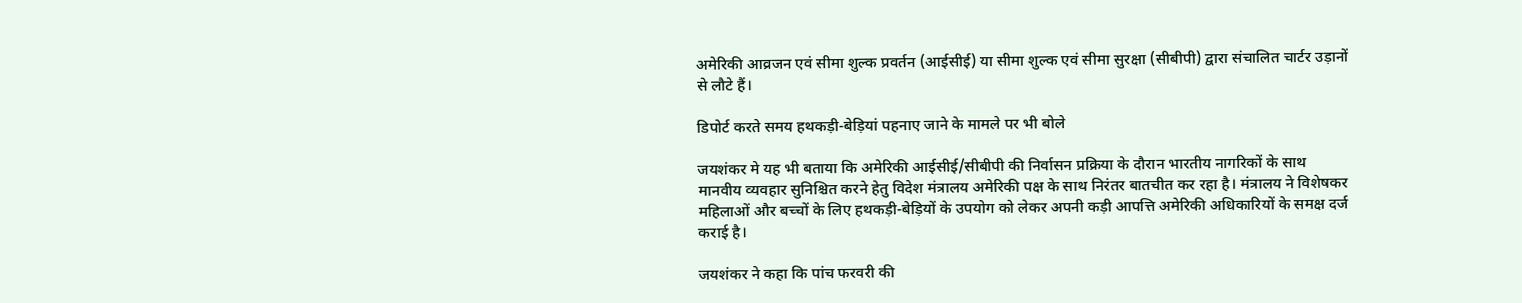अमेरिकी आव्रजन एवं सीमा शुल्क प्रवर्तन (आईसीई) या सीमा शुल्क एवं सीमा सुरक्षा (सीबीपी) द्वारा संचालित चार्टर उड़ानों से लौटे हैं।

डिपोर्ट करते समय हथकड़ी-बेड़ियां पहनाए जाने के मामले पर भी बोले

जयशंकर मे यह भी बताया कि अमेरिकी आईसीई/सीबीपी की निर्वासन प्रक्रिया के दौरान भारतीय नागरिकों के साथ मानवीय व्यवहार सुनिश्चित करने हेतु विदेश मंत्रालय अमेरिकी पक्ष के साथ निरंतर बातचीत कर रहा है। मंत्रालय ने विशेषकर महिलाओं और बच्चों के लिए हथकड़ी-बेड़ियों के उपयोग को लेकर अपनी कड़ी आपत्ति अमेरिकी अधिकारियों के समक्ष दर्ज कराई है।

जयशंकर ने कहा कि पांच फरवरी की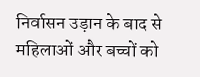निर्वासन उड़ान के बाद से महिलाओं और बच्चों को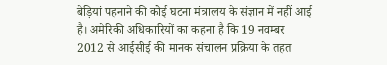बेड़ियां पहनाने की कोई घटना मंत्रालय के संज्ञान में नहीं आई है। अमेरिकी अधिकारियों का कहना है कि 19 नवम्बर 2012 से आईसीई की मानक संचालन प्रक्रिया के तहत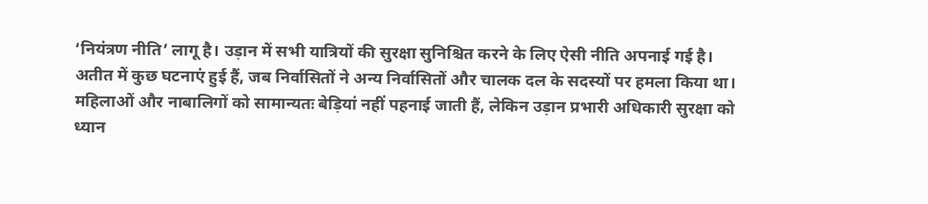‘नियंत्रण नीति’ लागू है। उड़ान में सभी यात्रियों की सुरक्षा सुनिश्चित करने के लिए ऐसी नीति अपनाई गई है। अतीत में कुछ घटनाएं हुई हैं, जब निर्वासितों ने अन्य निर्वासितों और चालक दल के सदस्यों पर हमला किया था। महिलाओं और नाबालिगों को सामान्यतः बेड़ियां नहीं पहनाई जाती हैं, लेकिन उड़ान प्रभारी अधिकारी सुरक्षा को ध्यान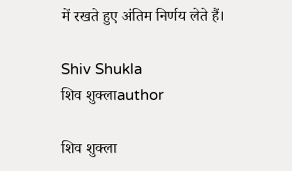में रखते हुए अंतिम निर्णय लेते हैं।

Shiv Shukla
शिव शुक्लाauthor

शिव शुक्ला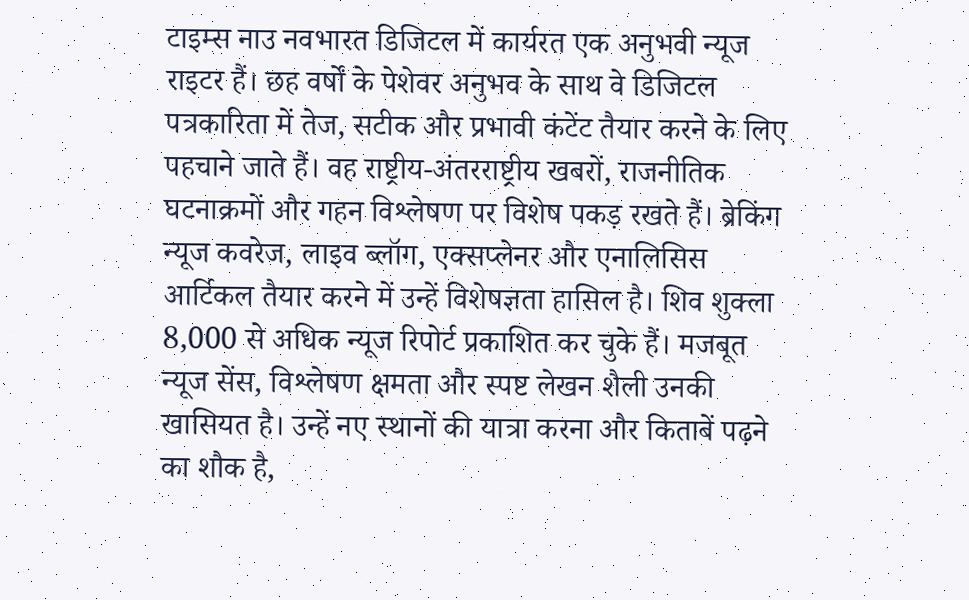टाइम्स नाउ नवभारत डिजिटल में कार्यरत एक अनुभवी न्यूज राइटर हैं। छह वर्षों के पेशेवर अनुभव के साथ वे डिजिटल पत्रकारिता में तेज, सटीक और प्रभावी कंटेंट तैयार करने के लिए पहचाने जाते हैं। वह राष्ट्रीय-अंतरराष्ट्रीय खबरों, राजनीतिक घटनाक्रमों और गहन विश्लेषण पर विशेष पकड़ रखते हैं। ब्रेकिंग न्यूज कवरेज, लाइव ब्लॉग, एक्सप्लेनर और एनालिसिस आर्टिकल तैयार करने में उन्हें विशेषज्ञता हासिल है। शिव शुक्ला 8,000 से अधिक न्यूज रिपोर्ट प्रकाशित कर चुके हैं। मजबूत न्यूज सेंस, विश्लेषण क्षमता और स्पष्ट लेखन शैली उनकी खासियत है। उन्हें नए स्थानों की यात्रा करना और किताबें पढ़ने का शौक है,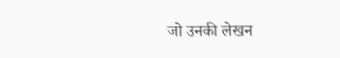जो उनकी लेखन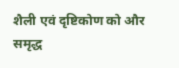शैली एवं दृष्टिकोण को और समृद्ध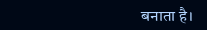बनाता है।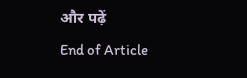और पढ़ें
End of Article